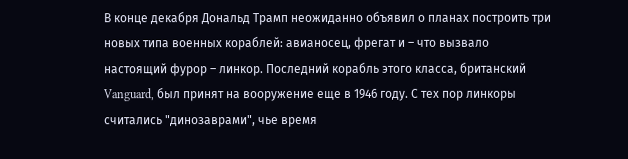В конце декабря Дональд Трамп неожиданно объявил о планах построить три новых типа военных кораблей: авианосец, фрегат и – что вызвало настоящий фурор – линкор. Последний корабль этого класса, британский Vanguard, был принят на вооружение еще в 1946 году. С тех пор линкоры считались "динозаврами", чье время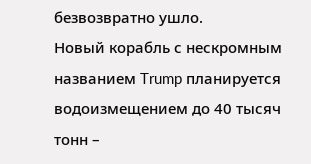безвозвратно ушло.
Новый корабль с нескромным названием Trump планируется водоизмещением до 40 тысяч тонн –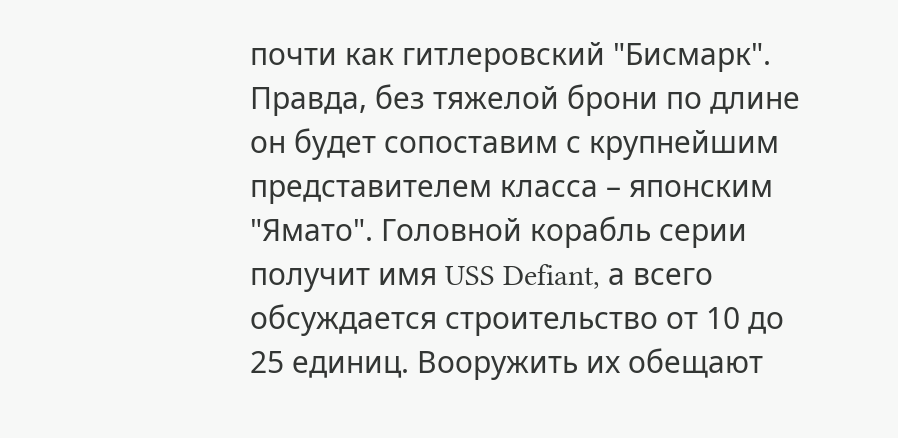почти как гитлеровский "Бисмарк". Правда, без тяжелой брони по длине он будет сопоставим с крупнейшим представителем класса – японским "Ямато". Головной корабль серии получит имя USS Defiant, а всего обсуждается строительство от 10 до 25 единиц. Вооружить их обещают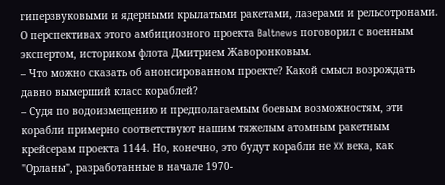гиперзвуковыми и ядерными крылатыми ракетами, лазерами и рельсотронами.
О перспективах этого амбициозного проекта Baltnews поговорил с военным экспертом, историком флота Дмитрием Жаворонковым.
– Что можно сказать об анонсированном проекте? Какой смысл возрождать давно вымерший класс кораблей?
– Судя по водоизмещению и предполагаемым боевым возможностям, эти корабли примерно соответствуют нашим тяжелым атомным ракетным крейсерам проекта 1144. Но, конечно, это будут корабли не XX века, как "Орланы", разработанные в начале 1970-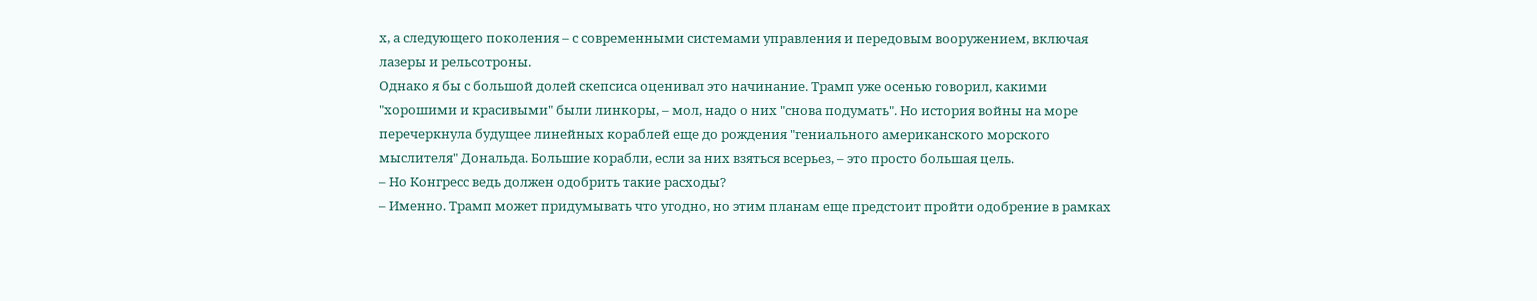х, а следующего поколения – с современными системами управления и передовым вооружением, включая лазеры и рельсотроны.
Однако я бы с большой долей скепсиса оценивал это начинание. Трамп уже осенью говорил, какими "хорошими и красивыми" были линкоры, – мол, надо о них "снова подумать". Но история войны на море перечеркнула будущее линейных кораблей еще до рождения "гениального американского морского мыслителя" Дональда. Большие корабли, если за них взяться всерьез, – это просто большая цель.
– Но Конгресс ведь должен одобрить такие расходы?
– Именно. Трамп может придумывать что угодно, но этим планам еще предстоит пройти одобрение в рамках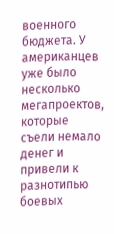военного бюджета. У американцев уже было несколько мегапроектов, которые съели немало денег и привели к разнотипью боевых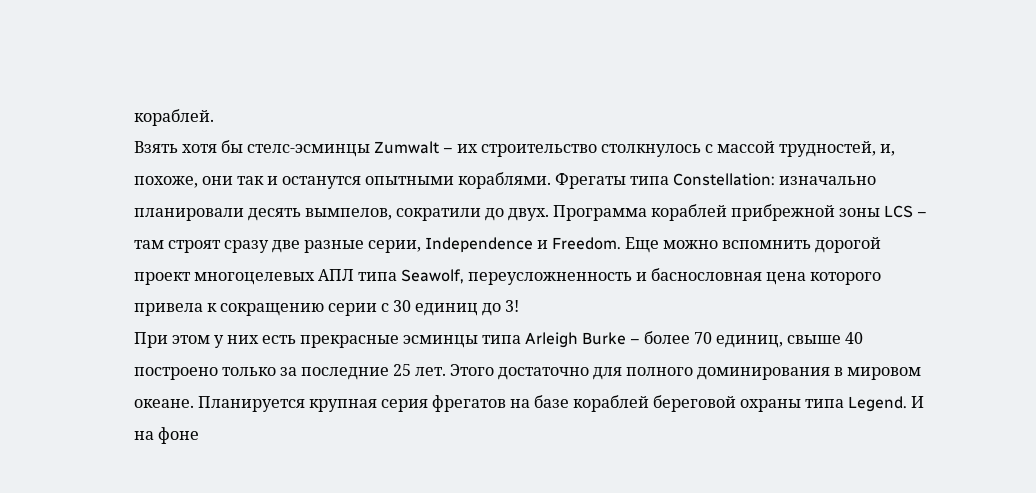кораблей.
Взять хотя бы стелс-эсминцы Zumwalt – их строительство столкнулось с массой трудностей, и, похоже, они так и останутся опытными кораблями. Фрегаты типа Constellation: изначально планировали десять вымпелов, сократили до двух. Программа кораблей прибрежной зоны LCS – там строят сразу две разные серии, Independence и Freedom. Еще можно вспомнить дорогой проект многоцелевых АПЛ типа Seawolf, переусложненность и баснословная цена которого привела к сокращению серии с 30 единиц до 3!
При этом у них есть прекрасные эсминцы типа Arleigh Burke – более 70 единиц, свыше 40 построено только за последние 25 лет. Этого достаточно для полного доминирования в мировом океане. Планируется крупная серия фрегатов на базе кораблей береговой охраны типа Legend. И на фоне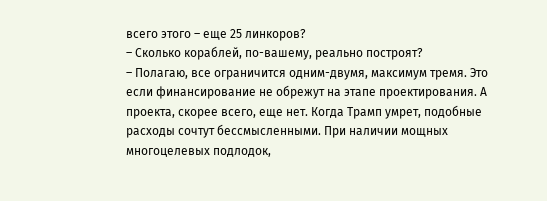всего этого – еще 25 линкоров?
– Сколько кораблей, по-вашему, реально построят?
– Полагаю, все ограничится одним-двумя, максимум тремя. Это если финансирование не обрежут на этапе проектирования. А проекта, скорее всего, еще нет. Когда Трамп умрет, подобные расходы сочтут бессмысленными. При наличии мощных многоцелевых подлодок,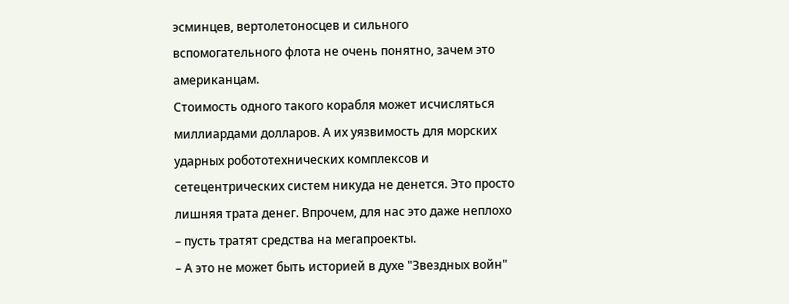эсминцев, вертолетоносцев и сильного вспомогательного флота не очень понятно, зачем это американцам.
Стоимость одного такого корабля может исчисляться миллиардами долларов. А их уязвимость для морских ударных робототехнических комплексов и сетецентрических систем никуда не денется. Это просто лишняя трата денег. Впрочем, для нас это даже неплохо – пусть тратят средства на мегапроекты.
– А это не может быть историей в духе "Звездных войн"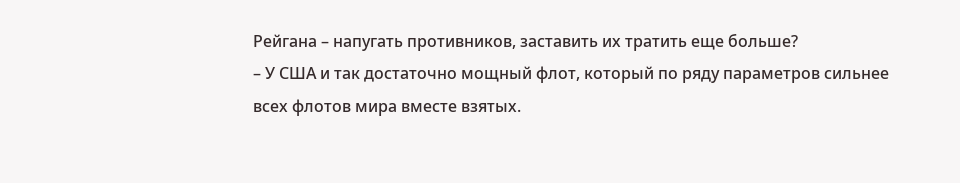Рейгана – напугать противников, заставить их тратить еще больше?
– У США и так достаточно мощный флот, который по ряду параметров сильнее всех флотов мира вместе взятых.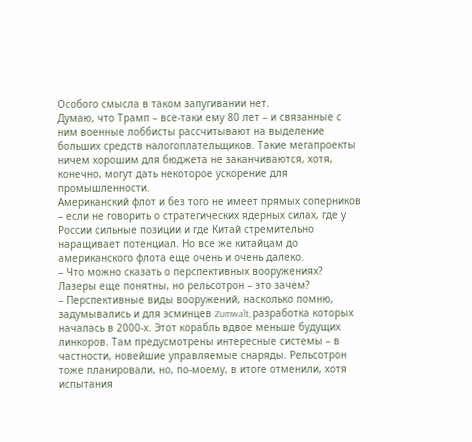Особого смысла в таком запугивании нет.
Думаю, что Трамп – все-таки ему 80 лет – и связанные с ним военные лоббисты рассчитывают на выделение больших средств налогоплательщиков. Такие мегапроекты ничем хорошим для бюджета не заканчиваются, хотя, конечно, могут дать некоторое ускорение для промышленности.
Американский флот и без того не имеет прямых соперников – если не говорить о стратегических ядерных силах, где у России сильные позиции и где Китай стремительно наращивает потенциал. Но все же китайцам до американского флота еще очень и очень далеко.
– Что можно сказать о перспективных вооружениях? Лазеры еще понятны, но рельсотрон – это зачем?
– Перспективные виды вооружений, насколько помню, задумывались и для эсминцев Zumwalt, разработка которых началась в 2000-х. Этот корабль вдвое меньше будущих линкоров. Там предусмотрены интересные системы – в частности, новейшие управляемые снаряды. Рельсотрон тоже планировали, но, по-моему, в итоге отменили, хотя испытания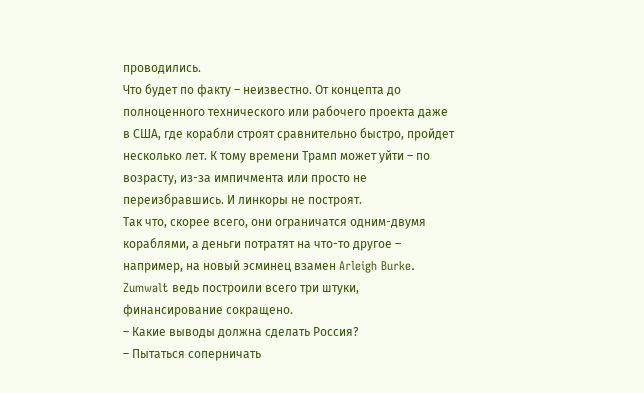проводились.
Что будет по факту – неизвестно. От концепта до полноценного технического или рабочего проекта даже в США, где корабли строят сравнительно быстро, пройдет несколько лет. К тому времени Трамп может уйти – по возрасту, из-за импичмента или просто не переизбравшись. И линкоры не построят.
Так что, скорее всего, они ограничатся одним-двумя кораблями, а деньги потратят на что-то другое – например, на новый эсминец взамен Arleigh Burke. Zumwalt ведь построили всего три штуки, финансирование сокращено.
– Какие выводы должна сделать Россия?
– Пытаться соперничать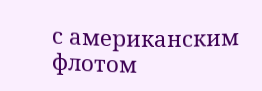с американским флотом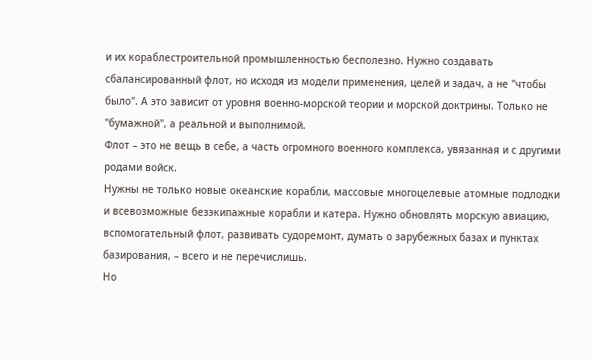и их кораблестроительной промышленностью бесполезно. Нужно создавать сбалансированный флот, но исходя из модели применения, целей и задач, а не "чтобы было". А это зависит от уровня военно-морской теории и морской доктрины. Только не "бумажной", а реальной и выполнимой.
Флот – это не вещь в себе, а часть огромного военного комплекса, увязанная и с другими родами войск.
Нужны не только новые океанские корабли, массовые многоцелевые атомные подлодки и всевозможные безэкипажные корабли и катера. Нужно обновлять морскую авиацию, вспомогательный флот, развивать судоремонт, думать о зарубежных базах и пунктах базирования, – всего и не перечислишь.
Но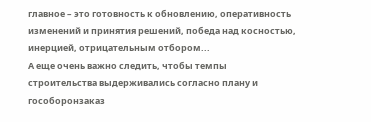главное – это готовность к обновлению, оперативность изменений и принятия решений, победа над косностью, инерцией, отрицательным отбором...
А еще очень важно следить, чтобы темпы строительства выдерживались согласно плану и гособоронзаказ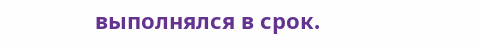выполнялся в срок.